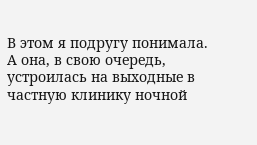В этом я подругу понимала.
А она, в свою очередь, устроилась на выходные в частную клинику ночной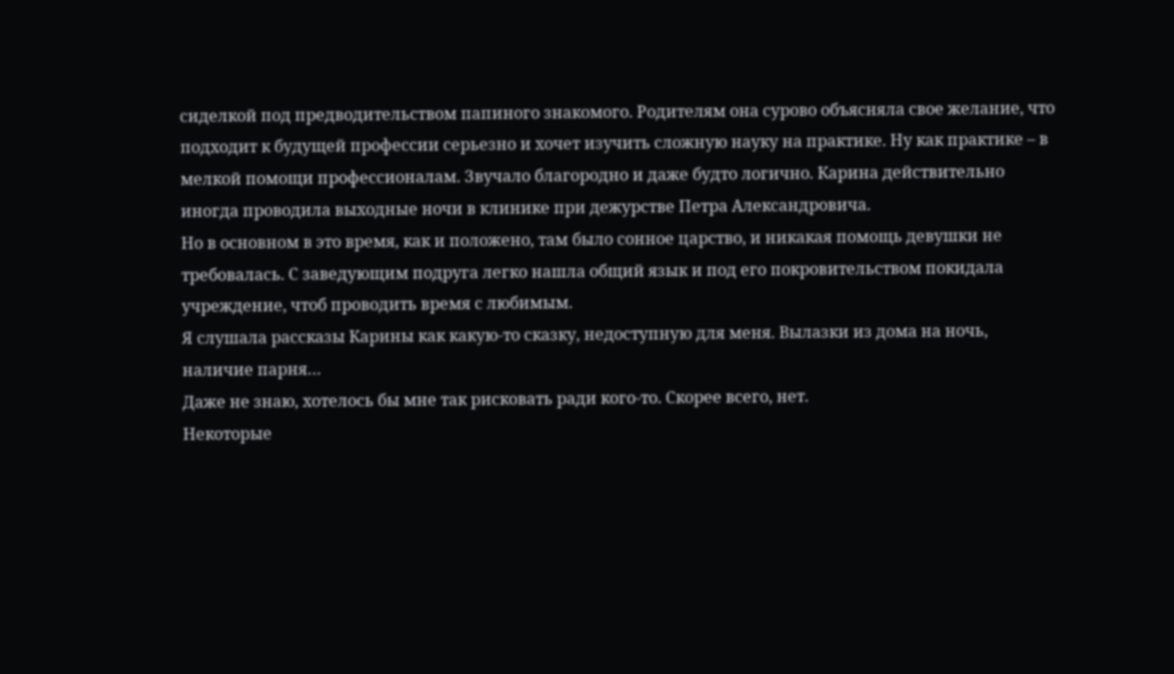сиделкой под предводительством папиного знакомого. Родителям она сурово объясняла свое желание, что подходит к будущей профессии серьезно и хочет изучить сложную науку на практике. Ну как практике – в мелкой помощи профессионалам. Звучало благородно и даже будто логично. Карина действительно иногда проводила выходные ночи в клинике при дежурстве Петра Александровича.
Но в основном в это время, как и положено, там было сонное царство, и никакая помощь девушки не требовалась. С заведующим подруга легко нашла общий язык и под его покровительством покидала учреждение, чтоб проводить время с любимым.
Я слушала рассказы Карины как какую-то сказку, недоступную для меня. Вылазки из дома на ночь, наличие парня…
Даже не знаю, хотелось бы мне так рисковать ради кого-то. Скорее всего, нет.
Некоторые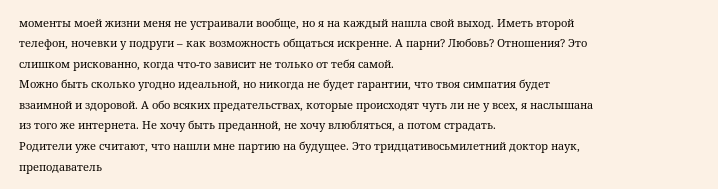моменты моей жизни меня не устраивали вообще, но я на каждый нашла свой выход. Иметь второй телефон, ночевки у подруги – как возможность общаться искренне. А парни? Любовь? Отношения? Это слишком рискованно, когда что-то зависит не только от тебя самой.
Можно быть сколько угодно идеальной, но никогда не будет гарантии, что твоя симпатия будет взаимной и здоровой. А обо всяких предательствах, которые происходят чуть ли не у всех, я наслышана из того же интернета. Не хочу быть преданной, не хочу влюбляться, а потом страдать.
Родители уже считают, что нашли мне партию на будущее. Это тридцативосьмилетний доктор наук, преподаватель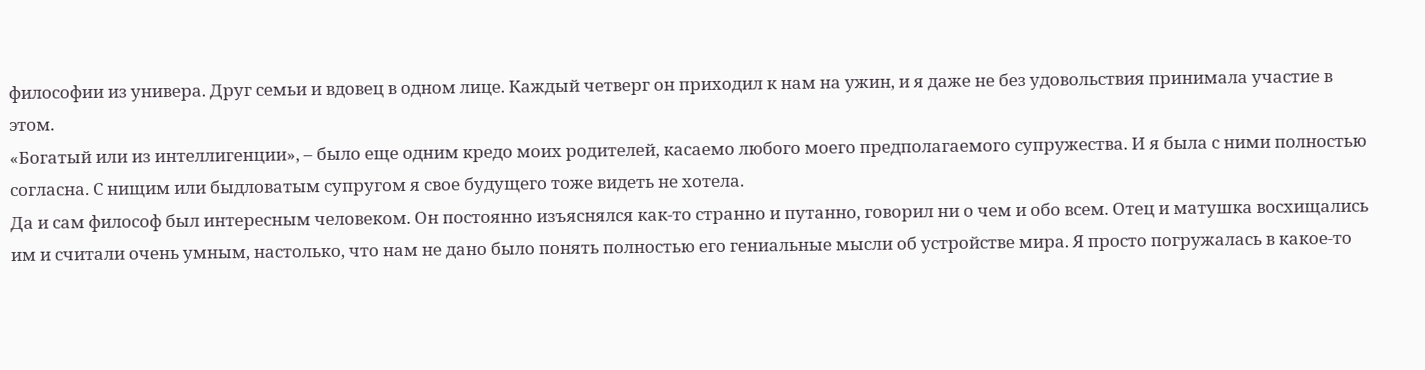философии из универа. Друг семьи и вдовец в одном лице. Каждый четверг он приходил к нам на ужин, и я даже не без удовольствия принимала участие в этом.
«Богатый или из интеллигенции», – было еще одним кредо моих родителей, касаемо любого моего предполагаемого супружества. И я была с ними полностью согласна. С нищим или быдловатым супругом я свое будущего тоже видеть не хотела.
Да и сам философ был интересным человеком. Он постоянно изъяснялся как-то странно и путанно, говорил ни о чем и обо всем. Отец и матушка восхищались им и считали очень умным, настолько, что нам не дано было понять полностью его гениальные мысли об устройстве мира. Я просто погружалась в какое-то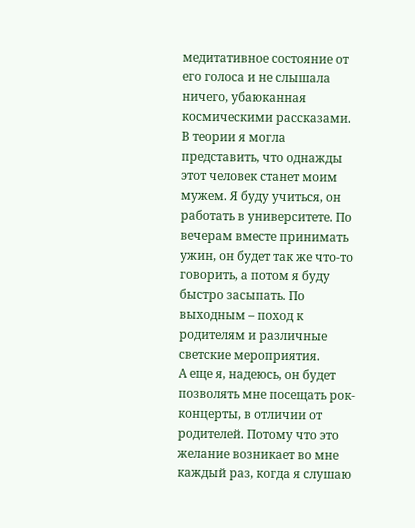медитативное состояние от его голоса и не слышала ничего, убаюканная космическими рассказами.
В теории я могла представить, что однажды этот человек станет моим мужем. Я буду учиться, он работать в университете. По вечерам вместе принимать ужин, он будет так же что-то говорить, а потом я буду быстро засыпать. По выходным – поход к родителям и различные светские мероприятия.
А еще я, надеюсь, он будет позволять мне посещать рок-концерты, в отличии от родителей. Потому что это желание возникает во мне каждый раз, когда я слушаю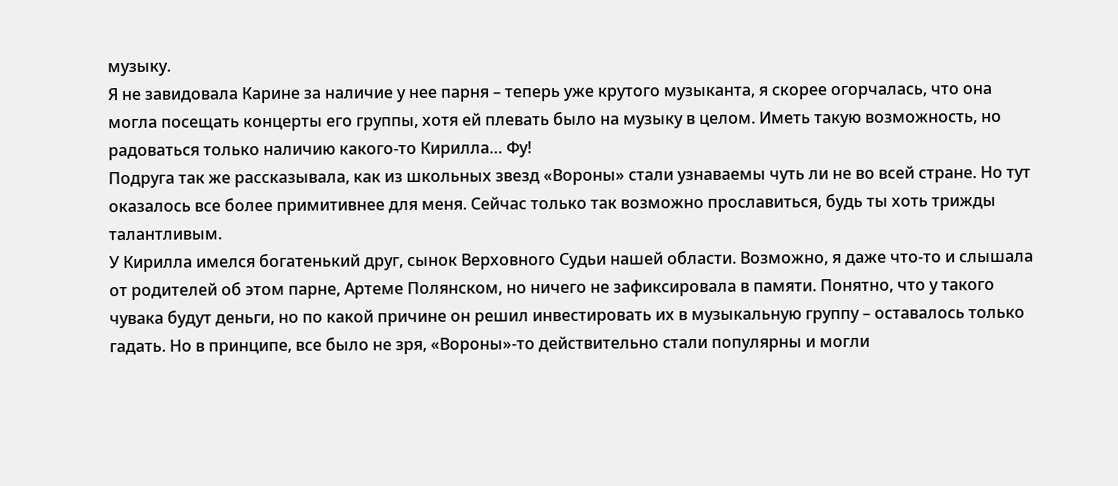музыку.
Я не завидовала Карине за наличие у нее парня – теперь уже крутого музыканта, я скорее огорчалась, что она могла посещать концерты его группы, хотя ей плевать было на музыку в целом. Иметь такую возможность, но радоваться только наличию какого-то Кирилла… Фу!
Подруга так же рассказывала, как из школьных звезд «Вороны» стали узнаваемы чуть ли не во всей стране. Но тут оказалось все более примитивнее для меня. Сейчас только так возможно прославиться, будь ты хоть трижды талантливым.
У Кирилла имелся богатенький друг, сынок Верховного Судьи нашей области. Возможно, я даже что-то и слышала от родителей об этом парне, Артеме Полянском, но ничего не зафиксировала в памяти. Понятно, что у такого чувака будут деньги, но по какой причине он решил инвестировать их в музыкальную группу – оставалось только гадать. Но в принципе, все было не зря, «Вороны»-то действительно стали популярны и могли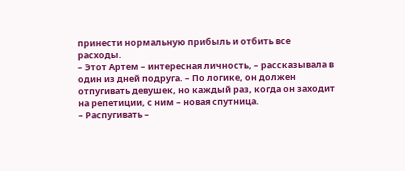принести нормальную прибыль и отбить все расходы.
– Этот Артем – интересная личность, – рассказывала в один из дней подруга. – По логике, он должен отпугивать девушек, но каждый раз, когда он заходит на репетиции, с ним – новая спутница.
– Распугивать –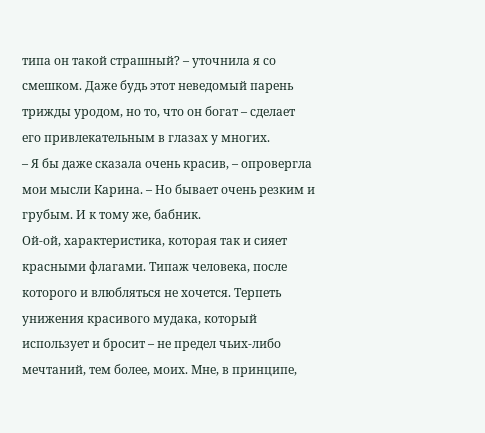типа он такой страшный? – уточнила я со смешком. Даже будь этот неведомый парень трижды уродом, но то, что он богат – сделает его привлекательным в глазах у многих.
– Я бы даже сказала очень красив, – опровергла мои мысли Карина. – Но бывает очень резким и грубым. И к тому же, бабник.
Ой-ой, характеристика, которая так и сияет красными флагами. Типаж человека, после которого и влюбляться не хочется. Терпеть унижения красивого мудака, который использует и бросит – не предел чьих-либо мечтаний, тем более, моих. Мне, в принципе,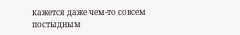кажется даже чем-то совсем постыдным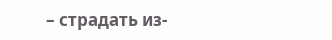– страдать из-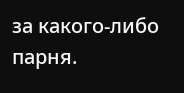за какого-либо парня.